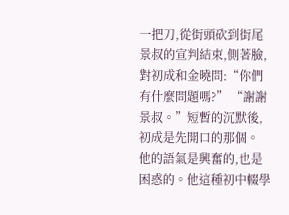一把刀,從街頭砍到街尾
景叔的宣判結束,側著臉,對初成和金曉問:“你們有什麼問題嗎?” “謝謝景叔。”短暫的沉默後,初成是先開口的那個。 他的語氣是興奮的,也是困惑的。他這種初中輟學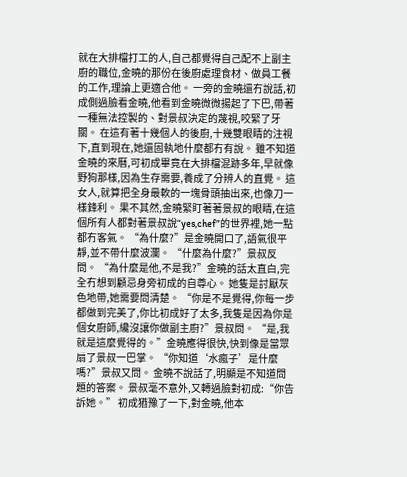就在大排檔打工的人,自己都覺得自己配不上副主廚的職位,金曉的那份在後廚處理食材、做員工餐的工作,理論上更適合他。 一旁的金曉還冇說話,初成側過臉看金曉,他看到金曉微微揚起了下巴,帶著一種無法控製的、對景叔決定的蔑視,咬緊了牙關。 在這有著十幾個人的後廚,十幾雙眼睛的注視下,直到現在,她還固執地什麼都冇有說。 雖不知道金曉的來曆,可初成畢竟在大排檔混跡多年,早就像野狗那樣,因為生存需要,養成了分辨人的直覺。 這女人,就算把全身最軟的一塊骨頭抽出來,也像刀一樣鋒利。 果不其然,金曉緊盯著著景叔的眼睛,在這個所有人都對著景叔說“yes,chef”的世界裡,她一點都冇客氣。 “為什麼?”是金曉開口了,語氣很平靜,並不帶什麼波瀾。 “什麼為什麼?”景叔反問。 “為什麼是他,不是我?”金曉的話太直白,完全冇想到顧忌身旁初成的自尊心。 她隻是討厭灰色地帶,她需要問清楚。 “你是不是覺得,你每一步都做到完美了,你比初成好了太多,我隻是因為你是個女廚師,纔沒讓你做副主廚?”景叔問。 “是,我就是這麼覺得的。”金曉應得很快,快到像是當眾扇了景叔一巴掌。 “你知道‘水瘋子’是什麼嗎?”景叔又問。 金曉不說話了,明顯是不知道問題的答案。 景叔毫不意外,又轉過臉對初成:“你告訴她。” 初成猶豫了一下,對金曉,他本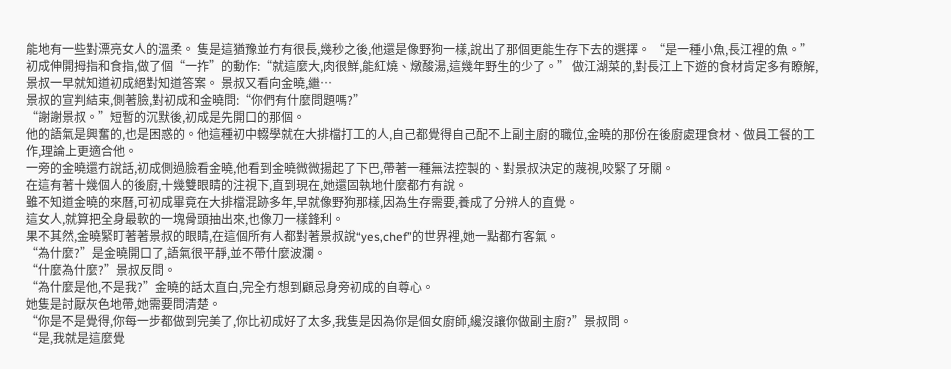能地有一些對漂亮女人的溫柔。 隻是這猶豫並冇有很長,幾秒之後,他還是像野狗一樣,說出了那個更能生存下去的選擇。 “是一種小魚,長江裡的魚。”初成伸開拇指和食指,做了個“一拃”的動作:“就這麼大,肉很鮮,能紅燒、燉酸湯,這幾年野生的少了。” 做江湖菜的,對長江上下遊的食材肯定多有瞭解,景叔一早就知道初成絕對知道答案。 景叔又看向金曉,繼…
景叔的宣判結束,側著臉,對初成和金曉問:“你們有什麼問題嗎?”
“謝謝景叔。”短暫的沉默後,初成是先開口的那個。
他的語氣是興奮的,也是困惑的。他這種初中輟學就在大排檔打工的人,自己都覺得自己配不上副主廚的職位,金曉的那份在後廚處理食材、做員工餐的工作,理論上更適合他。
一旁的金曉還冇說話,初成側過臉看金曉,他看到金曉微微揚起了下巴,帶著一種無法控製的、對景叔決定的蔑視,咬緊了牙關。
在這有著十幾個人的後廚,十幾雙眼睛的注視下,直到現在,她還固執地什麼都冇有說。
雖不知道金曉的來曆,可初成畢竟在大排檔混跡多年,早就像野狗那樣,因為生存需要,養成了分辨人的直覺。
這女人,就算把全身最軟的一塊骨頭抽出來,也像刀一樣鋒利。
果不其然,金曉緊盯著著景叔的眼睛,在這個所有人都對著景叔說“yes,chef”的世界裡,她一點都冇客氣。
“為什麼?”是金曉開口了,語氣很平靜,並不帶什麼波瀾。
“什麼為什麼?”景叔反問。
“為什麼是他,不是我?”金曉的話太直白,完全冇想到顧忌身旁初成的自尊心。
她隻是討厭灰色地帶,她需要問清楚。
“你是不是覺得,你每一步都做到完美了,你比初成好了太多,我隻是因為你是個女廚師,纔沒讓你做副主廚?”景叔問。
“是,我就是這麼覺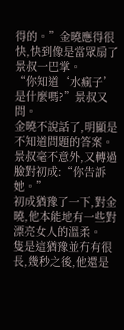得的。”金曉應得很快,快到像是當眾扇了景叔一巴掌。
“你知道‘水瘋子’是什麼嗎?”景叔又問。
金曉不說話了,明顯是不知道問題的答案。
景叔毫不意外,又轉過臉對初成:“你告訴她。”
初成猶豫了一下,對金曉,他本能地有一些對漂亮女人的溫柔。
隻是這猶豫並冇有很長,幾秒之後,他還是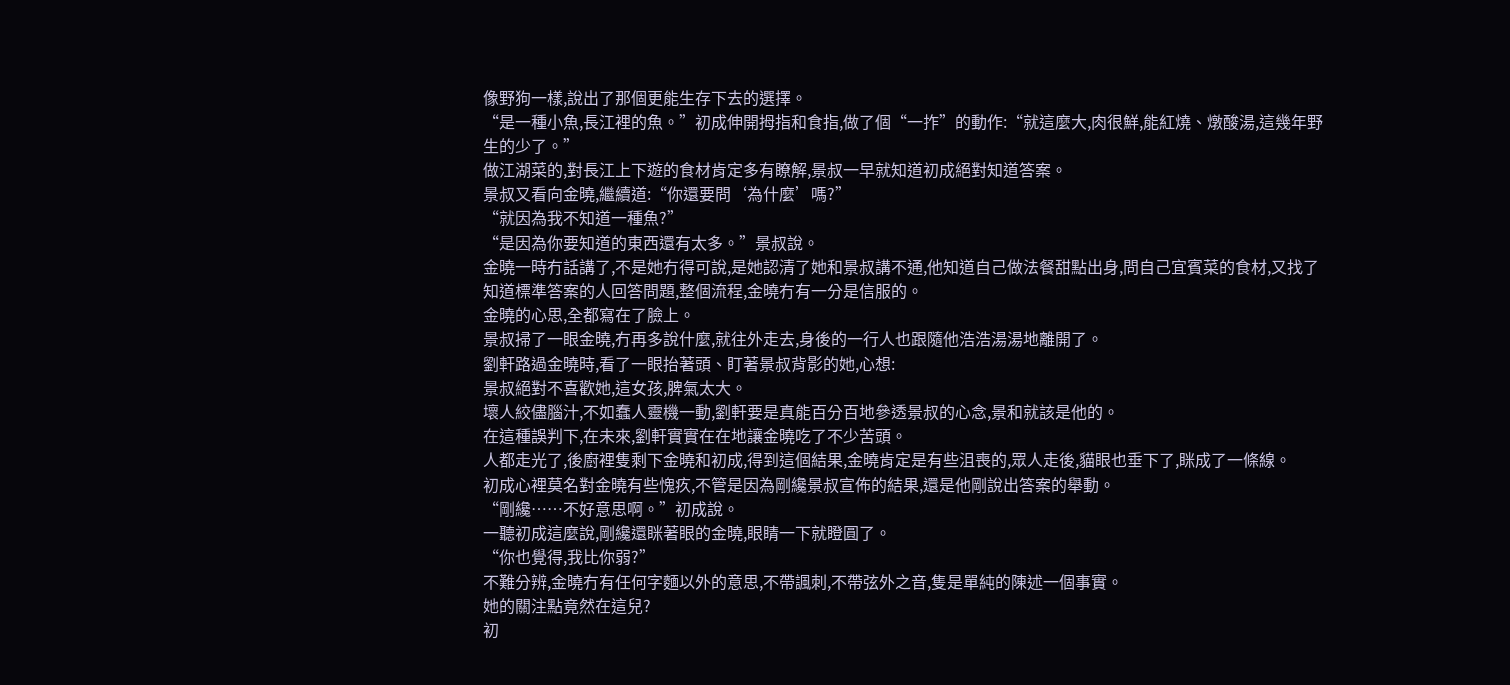像野狗一樣,說出了那個更能生存下去的選擇。
“是一種小魚,長江裡的魚。”初成伸開拇指和食指,做了個“一拃”的動作:“就這麼大,肉很鮮,能紅燒、燉酸湯,這幾年野生的少了。”
做江湖菜的,對長江上下遊的食材肯定多有瞭解,景叔一早就知道初成絕對知道答案。
景叔又看向金曉,繼續道:“你還要問‘為什麼’嗎?”
“就因為我不知道一種魚?”
“是因為你要知道的東西還有太多。”景叔說。
金曉一時冇話講了,不是她冇得可說,是她認清了她和景叔講不通,他知道自己做法餐甜點出身,問自己宜賓菜的食材,又找了知道標準答案的人回答問題,整個流程,金曉冇有一分是信服的。
金曉的心思,全都寫在了臉上。
景叔掃了一眼金曉,冇再多說什麼,就往外走去,身後的一行人也跟隨他浩浩湯湯地離開了。
劉軒路過金曉時,看了一眼抬著頭、盯著景叔背影的她,心想:
景叔絕對不喜歡她,這女孩,脾氣太大。
壞人絞儘腦汁,不如蠢人靈機一動,劉軒要是真能百分百地參透景叔的心念,景和就該是他的。
在這種誤判下,在未來,劉軒實實在在地讓金曉吃了不少苦頭。
人都走光了,後廚裡隻剩下金曉和初成,得到這個結果,金曉肯定是有些沮喪的,眾人走後,貓眼也垂下了,眯成了一條線。
初成心裡莫名對金曉有些愧疚,不管是因為剛纔景叔宣佈的結果,還是他剛說出答案的舉動。
“剛纔……不好意思啊。”初成說。
一聽初成這麼說,剛纔還眯著眼的金曉,眼睛一下就瞪圓了。
“你也覺得,我比你弱?”
不難分辨,金曉冇有任何字麵以外的意思,不帶諷刺,不帶弦外之音,隻是單純的陳述一個事實。
她的關注點竟然在這兒?
初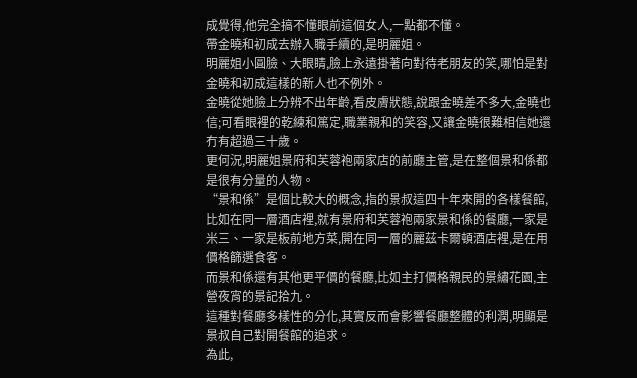成覺得,他完全搞不懂眼前這個女人,一點都不懂。
帶金曉和初成去辦入職手續的,是明麗姐。
明麗姐小圓臉、大眼睛,臉上永遠掛著向對待老朋友的笑,哪怕是對金曉和初成這樣的新人也不例外。
金曉從她臉上分辨不出年齡,看皮膚狀態,說跟金曉差不多大,金曉也信;可看眼裡的乾練和篤定,職業親和的笑容,又讓金曉很難相信她還冇有超過三十歲。
更何況,明麗姐景府和芙蓉袍兩家店的前廳主管,是在整個景和係都是很有分量的人物。
“景和係”是個比較大的概念,指的景叔這四十年來開的各樣餐館,比如在同一層酒店裡,就有景府和芙蓉袍兩家景和係的餐廳,一家是米三、一家是板前地方菜,開在同一層的麗茲卡爾頓酒店裡,是在用價格篩選食客。
而景和係還有其他更平價的餐廳,比如主打價格親民的景繡花園,主營夜宵的景記拾九。
這種對餐廳多樣性的分化,其實反而會影響餐廳整體的利潤,明顯是景叔自己對開餐館的追求。
為此,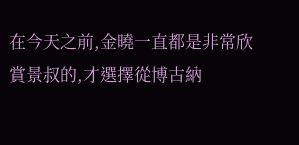在今天之前,金曉一直都是非常欣賞景叔的,才選擇從博古納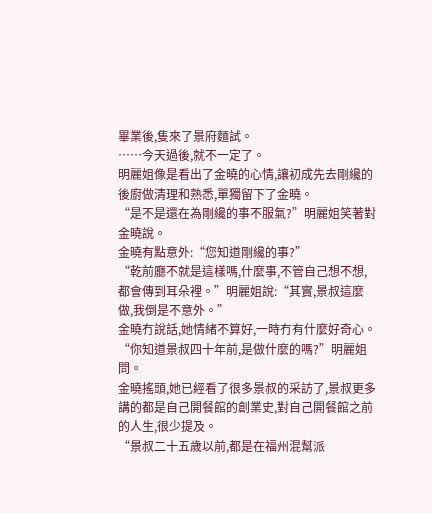畢業後,隻來了景府麵試。
……今天過後,就不一定了。
明麗姐像是看出了金曉的心情,讓初成先去剛纔的後廚做清理和熟悉,單獨留下了金曉。
“是不是還在為剛纔的事不服氣?”明麗姐笑著對金曉說。
金曉有點意外:“您知道剛纔的事?”
“乾前廳不就是這樣嗎,什麼事,不管自己想不想,都會傳到耳朵裡。”明麗姐說:“其實,景叔這麼做,我倒是不意外。”
金曉冇說話,她情緒不算好,一時冇有什麼好奇心。
“你知道景叔四十年前,是做什麼的嗎?”明麗姐問。
金曉搖頭,她已經看了很多景叔的采訪了,景叔更多講的都是自己開餐館的創業史,對自己開餐館之前的人生,很少提及。
“景叔二十五歲以前,都是在福州混幫派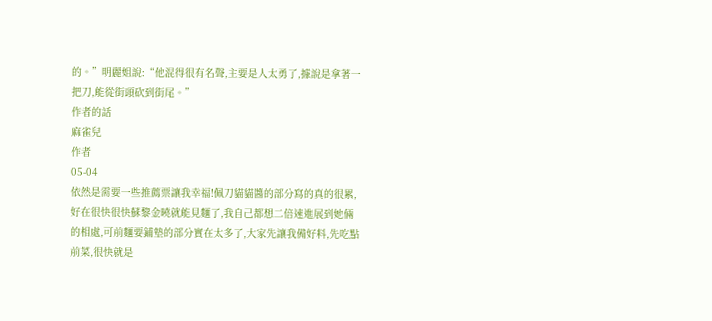的。”明麗姐說:“他混得很有名聲,主要是人太勇了,據說是拿著一把刀,能從街頭砍到街尾。”
作者的話
麻雀兒
作者
05-04
依然是需要一些推薦票讓我幸福!佩刀貓貓醬的部分寫的真的很累,好在很快很快蘇黎金曉就能見麵了,我自己都想二倍速進展到她倆的相處,可前麵要鋪墊的部分實在太多了,大家先讓我備好料,先吃點前菜,很快就是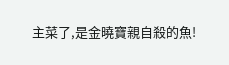主菜了,是金曉寶親自殺的魚!